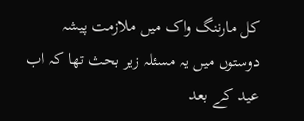کل مارننگ واک میں ملازمت پیشہ دوستوں میں یہ مسئلہ زیر بحث تھا کہ اب عید کے بعد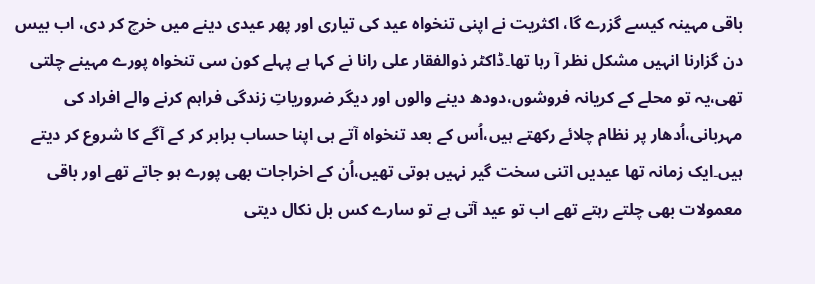باقی مہینہ کیسے گزرے گا، اکثریت نے اپنی تنخواہ عید کی تیاری اور پھر عیدی دینے میں خرچ کر دی، اب بیس دن گزارنا انہیں مشکل نظر آ رہا تھا۔ڈاکٹر ذوالفقار علی رانا نے کہا ہے پہلے کون سی تنخواہ پورے مہینے چلتی تھی،یہ تو محلے کے کریانہ فروشوں،دودھ دینے والوں اور دیگر ضروریاتِ زندگی فراہم کرنے والے افراد کی مہربانی،اُدھار پر نظام چلائے رکھتے ہیں،اُس کے بعد تنخواہ آتے ہی اپنا حساب برابر کر کے آگے کا شروع کر دیتے ہیں۔ایک زمانہ تھا عیدیں اتنی سخت گیر نہیں ہوتی تھیں،اُن کے اخراجات بھی پورے ہو جاتے تھے اور باقی معمولات بھی چلتے رہتے تھے اب تو عید آتی ہے تو سارے کس بل نکال دیتی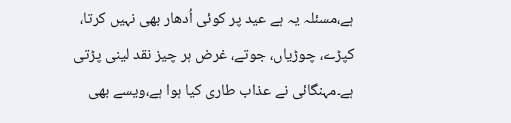ہے،مسئلہ یہ ہے عید پر کوئی اُدھار بھی نہیں کرتا، کپڑے، چوڑیاں، جوتے، غرض ہر چیز نقد لینی پڑتی ہے۔مہنگائی نے عذاب طاری کیا ہوا ہے،ویسے بھی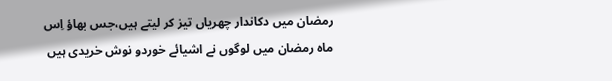رمضان میں دکاندار چھریاں تیز کر لیتے ہیں،جس بھاؤ اِس ماہ رمضان میں لوگوں نے اشیائے خوردو نوش خریدی ہیں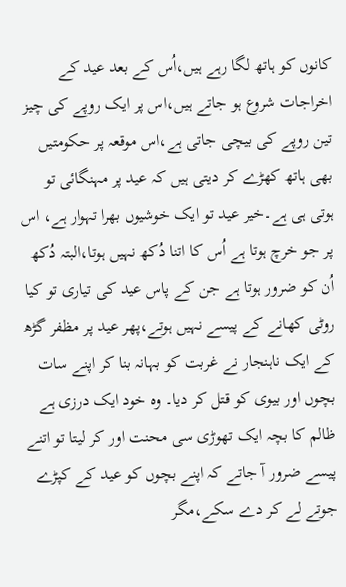کانوں کو ہاتھ لگا رہے ہیں،اُس کے بعد عید کے اخراجات شروع ہو جاتے ہیں،اس پر ایک روپے کی چیز تین روپے کی بیچی جاتی ہے،اس موقعہ پر حکومتیں بھی ہاتھ کھڑے کر دیتی ہیں کہ عید پر مہنگائی تو ہوتی ہی ہے۔خیر عید تو ایک خوشیوں بھرا تہوار ہے، اس پر جو خرچ ہوتا ہے اُس کا اتنا دُکھ نہیں ہوتا،البتہ دُکھ اُن کو ضرور ہوتا ہے جن کے پاس عید کی تیاری تو کیا روٹی کھانے کے پیسے نہیں ہوتے،پھر عید پر مظفر گڑھ کے ایک ناہنجار نے غربت کو بہانہ بنا کر اپنے سات بچوں اور بیوی کو قتل کر دیا۔ وہ خود ایک درزی ہے ظالم کا بچہ ایک تھوڑی سی محنت اور کر لیتا تو اتنے پیسے ضرور آ جاتے کہ اپنے بچوں کو عید کے کپڑے جوتے لے کر دے سکے،مگر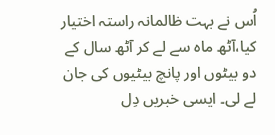اُس نے بہت ظالمانہ راستہ اختیار کیا،آٹھ ماہ سے لے کر آٹھ سال کے دو بیٹوں اور پانچ بیٹیوں کی جان لے لی۔ ایسی خبریں دِل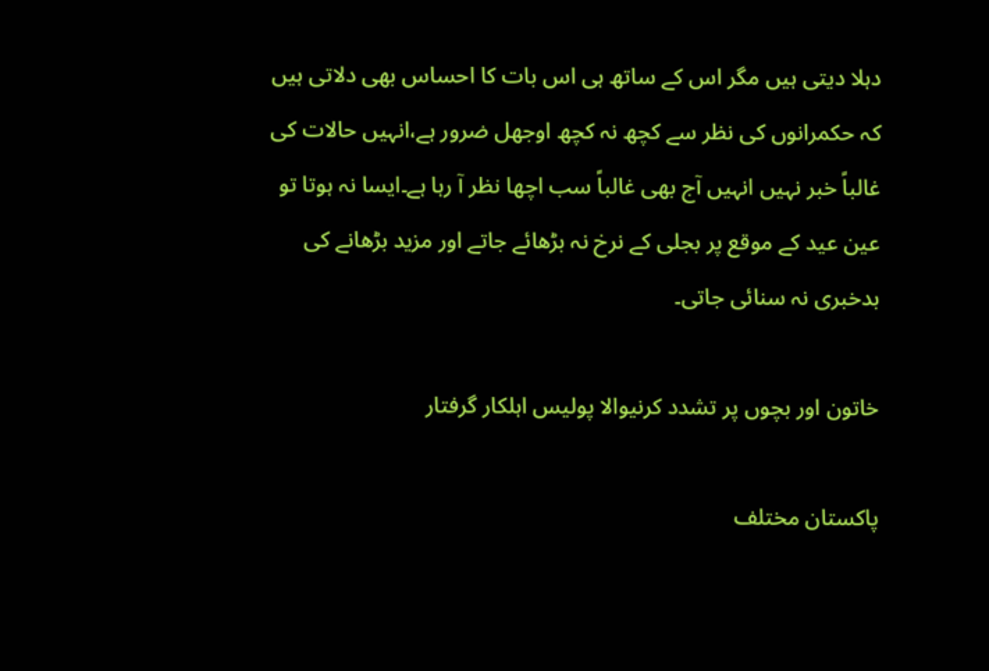دہلا دیتی ہیں مگر اس کے ساتھ ہی اس بات کا احساس بھی دلاتی ہیں کہ حکمرانوں کی نظر سے کچھ نہ کچھ اوجھل ضرور ہے،انہیں حالات کی غالباً خبر نہیں انہیں آج بھی غالباً سب اچھا نظر آ رہا ہے۔ایسا نہ ہوتا تو عین عید کے موقع پر بجلی کے نرخ نہ بڑھائے جاتے اور مزید بڑھانے کی بدخبری نہ سنائی جاتی۔

خاتون اور بچوں پر تشدد کرنیوالا پولیس اہلکار گرفتار

پاکستان مختلف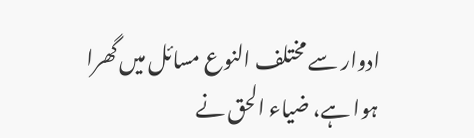ادوار سے مختلف النوع مسائل میں گھرا ہوا ہے، ضیاء الحق نے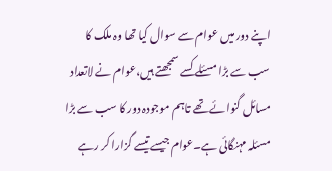اپنے دور میں عوام سے سوال کیا تھا وہ ملک کا سب سے بڑا مسئلے کسے سمجھتے ہیں،عوام نے لاتعداد مسائل گنوائے تھے تاہم موجودہ دور کا سب سے بڑا مسئلہ مہنگائی ہے۔عوام جیسے تیسے گزارا کر رہے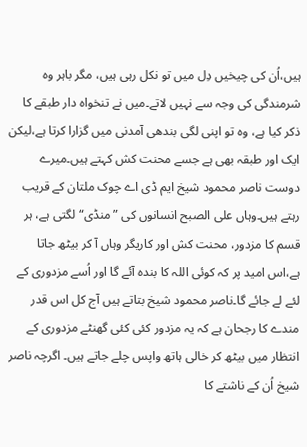ہیں،اُن کی چیخیں دِل میں تو نکل رہی ہیں، مگر باہر وہ شرمندگی کی وجہ سے نہیں لاتے۔میں نے تنخواہ دار طبقے کا ذکر کیا ہے، وہ تو اپنی لگی بندھی آمدنی میں گزارا کرتا ہے،لیکن ایک اور طبقہ بھی ہے جسے محنت کش کہتے ہیں۔میرے دوست ناصر محمود شیخ ایم ڈی اے چوک ملتان کے قریب رہتے ہیں۔وہاں علی الصبح انسانوں کی ”منڈی“ لگتی ہے، ہر قسم کا مزدور، محنت کش اور کاریگر وہاں آ کر بیٹھ جاتا ہے،اس امید پر کہ کوئی اللہ کا بندہ آئے گا اور اُسے مزدوری کے لئے لے جائے گا۔ناصر محمود شیخ بتاتے ہیں آج کل اس قدر مندے کا رجحان ہے کہ یہ مزدور کئی کئی گھنٹے مزدوری کے انتظار میں بیٹھ کر خالی ہاتھ واپس چلے جاتے ہیں۔ اگرچہ ناصر شیخ اُن کے ناشتے کا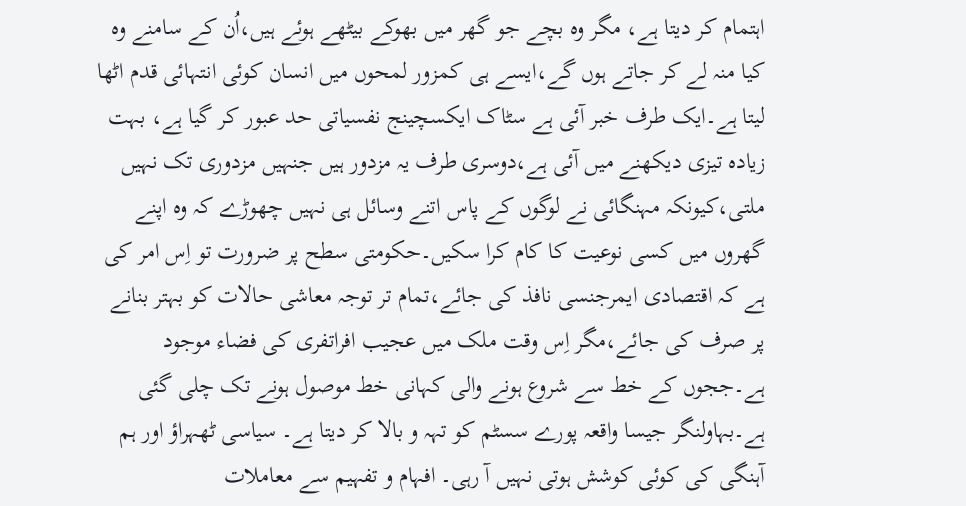اہتمام کر دیتا ہے، مگر وہ بچے جو گھر میں بھوکے بیٹھے ہوئے ہیں،اُن کے سامنے وہ کیا منہ لے کر جاتے ہوں گے،ایسے ہی کمزور لمحوں میں انسان کوئی انتہائی قدم اٹھا لیتا ہے۔ایک طرف خبر آئی ہے سٹاک ایکسچینج نفسیاتی حد عبور کر گیا ہے، بہت زیادہ تیزی دیکھنے میں آئی ہے،دوسری طرف یہ مزدور ہیں جنہیں مزدوری تک نہیں ملتی،کیونکہ مہنگائی نے لوگوں کے پاس اتنے وسائل ہی نہیں چھوڑے کہ وہ اپنے گھروں میں کسی نوعیت کا کام کرا سکیں۔حکومتی سطح پر ضرورت تو اِس امر کی ہے کہ اقتصادی ایمرجنسی نافذ کی جائے،تمام تر توجہ معاشی حالات کو بہتر بنانے پر صرف کی جائے،مگر اِس وقت ملک میں عجیب افراتفری کی فضاء موجود ہے۔ججوں کے خط سے شروع ہونے والی کہانی خط موصول ہونے تک چلی گئی ہے۔بہاولنگر جیسا واقعہ پورے سسٹم کو تہہ و بالا کر دیتا ہے۔ سیاسی ٹھہراؤ اور ہم آہنگی کی کوئی کوشش ہوتی نہیں آ رہی۔ افہام و تفہیم سے معاملات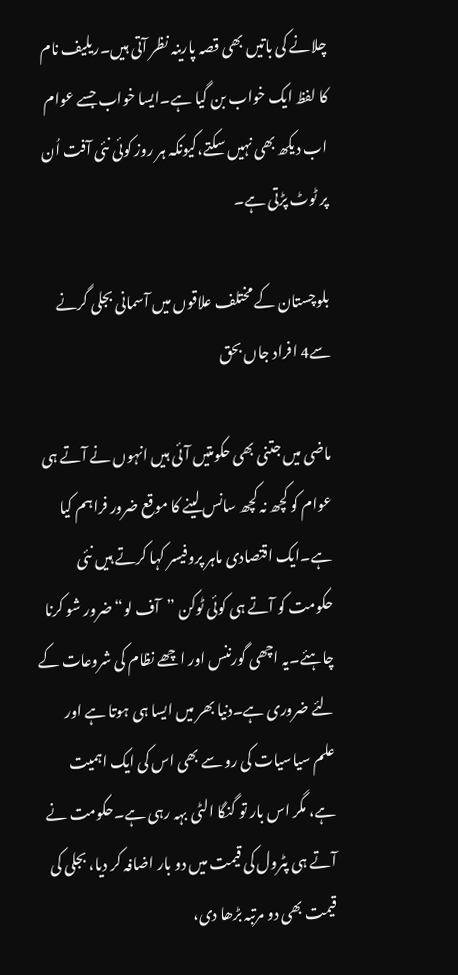چلانے کی باتیں بھی قصہ پارینہ نظر آتی ہیں۔ریلیف نام کا لفظ ایک خواب بن گیا ہے۔ایسا خواب جسے عوام اب دیکھ بھی نہیں سکتے،کیونکہ ہر روز کوئی نئی آفت اُن پر ٹوٹ پڑتی ہے۔

بلوچستان کے مختلف علاقوں میں آسمانی بجلی گرنے سے4 افراد جاں بحق

ماضی میں جتنی بھی حکومتیں آئی ہیں انہوں نے آتے ہی عوام کو کچھ نہ کچھ سانس لینے کا موقع ضرور فراہم کیا ہے۔ایک اقتصادی ماہر پروفیسر کہا کرتے ہیں نئی حکومت کو آتے ہی کوئی ٹوکن ”آف لو“ ضرور شو کرنا چاہئے۔یہ اچھی گورننس اور اچھے نظام کی شروعات کے لئے ضروری ہے۔دنیا بھر میں ایسا ہی ہوتا ہے اور علم سیاسیات کی رو سے بھی اس کی ایک اہمیت ہے، مگر اس بار تو گنگا الٹی بہہ رہی ہے۔حکومت نے آتے ہی پٹرول کی قیمت میں دو بار اضافہ کر دیا، بجلی کی قیمت بھی دو مرتبہ بڑھا دی،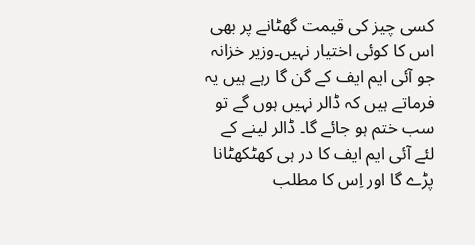کسی چیز کی قیمت گھٹانے پر بھی اس کا کوئی اختیار نہیں۔وزیر خزانہ جو آئی ایم ایف کے گن گا رہے ہیں یہ فرماتے ہیں کہ ڈالر نہیں ہوں گے تو سب ختم ہو جائے گا۔ ڈالر لینے کے لئے آئی ایم ایف کا در ہی کھٹکھٹانا پڑے گا اور اِس کا مطلب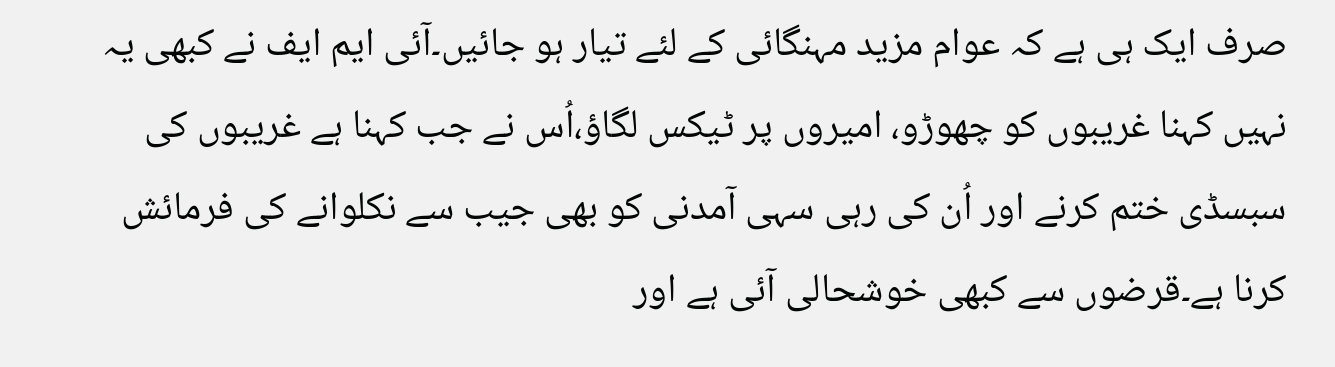صرف ایک ہی ہے کہ عوام مزید مہنگائی کے لئے تیار ہو جائیں۔آئی ایم ایف نے کبھی یہ نہیں کہنا غریبوں کو چھوڑو، امیروں پر ٹیکس لگاؤ،اُس نے جب کہنا ہے غریبوں کی سبسڈی ختم کرنے اور اُن کی رہی سہی آمدنی کو بھی جیب سے نکلوانے کی فرمائش کرنا ہے۔قرضوں سے کبھی خوشحالی آئی ہے اور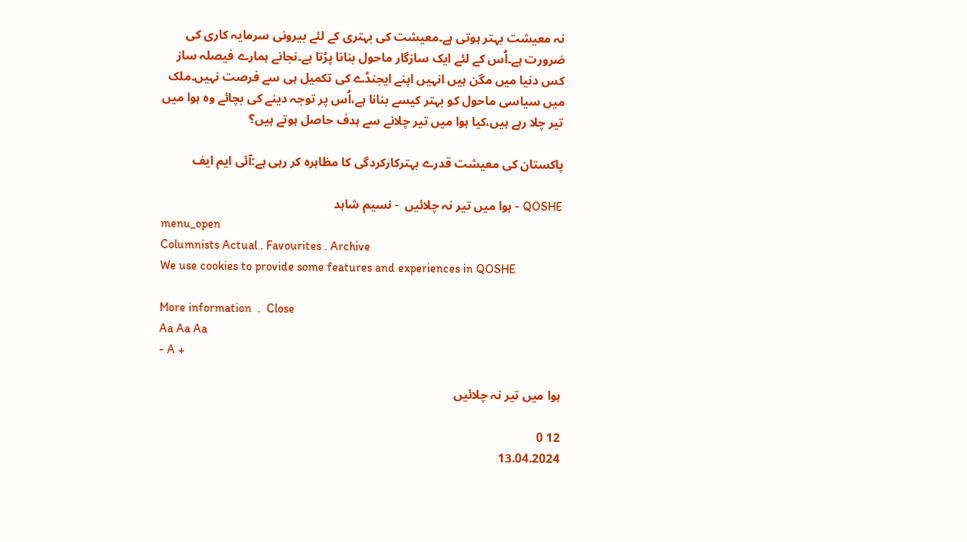نہ معیشت بہتر ہوتی ہے۔معیشت کی بہتری کے لئے بیرونی سرمایہ کاری کی ضرورت ہے۔اُس کے لئے ایک سازگار ماحول بنانا پڑتا ہے۔نجانے ہمارے فیصلہ ساز کس دنیا میں مگن ہیں انہیں اپنے ایجنڈے کی تکمیل ہی سے فرصت نہیں۔ملک میں سیاسی ماحول کو بہتر کیسے بنانا ہے،اُس پر توجہ دینے کی بچائے وہ ہوا میں تیر چلا رہے ہیں،کیا ہوا میں تیر چلانے سے ہدف حاصل ہوتے ہیں؟

پاکستان کی معیشت قدرے بہترکارکردگی کا مظاہرہ کر رہی ہے:آئی ایم ایف

QOSHE - ہوا میں تیر نہ چلائیں  - نسیم شاہد
menu_open
Columnists Actual . Favourites . Archive
We use cookies to provide some features and experiences in QOSHE

More information  .  Close
Aa Aa Aa
- A +

ہوا میں تیر نہ چلائیں

12 0
13.04.2024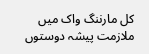کل مارننگ واک میں ملازمت پیشہ دوستوں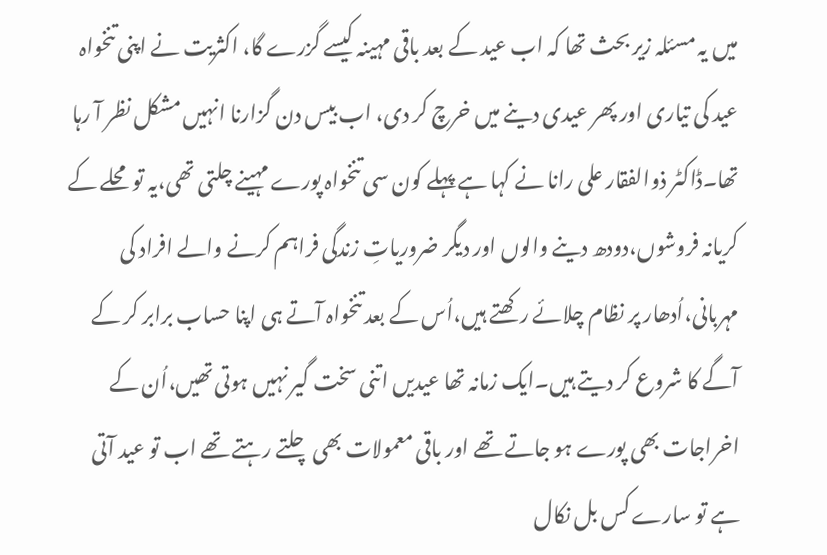میں یہ مسئلہ زیر بحث تھا کہ اب عید کے بعد باقی مہینہ کیسے گزرے گا، اکثریت نے اپنی تنخواہ عید کی تیاری اور پھر عیدی دینے میں خرچ کر دی، اب بیس دن گزارنا انہیں مشکل نظر آ رہا تھا۔ڈاکٹر ذوالفقار علی رانا نے کہا ہے پہلے کون سی تنخواہ پورے مہینے چلتی تھی،یہ تو محلے کے کریانہ فروشوں،دودھ دینے والوں اور دیگر ضروریاتِ زندگی فراہم کرنے والے افراد کی مہربانی،اُدھار پر نظام چلائے رکھتے ہیں،اُس کے بعد تنخواہ آتے ہی اپنا حساب برابر کر کے آگے کا شروع کر دیتے ہیں۔ایک زمانہ تھا عیدیں اتنی سخت گیر نہیں ہوتی تھیں،اُن کے اخراجات بھی پورے ہو جاتے تھے اور باقی معمولات بھی چلتے رہتے تھے اب تو عید آتی ہے تو سارے کس بل نکال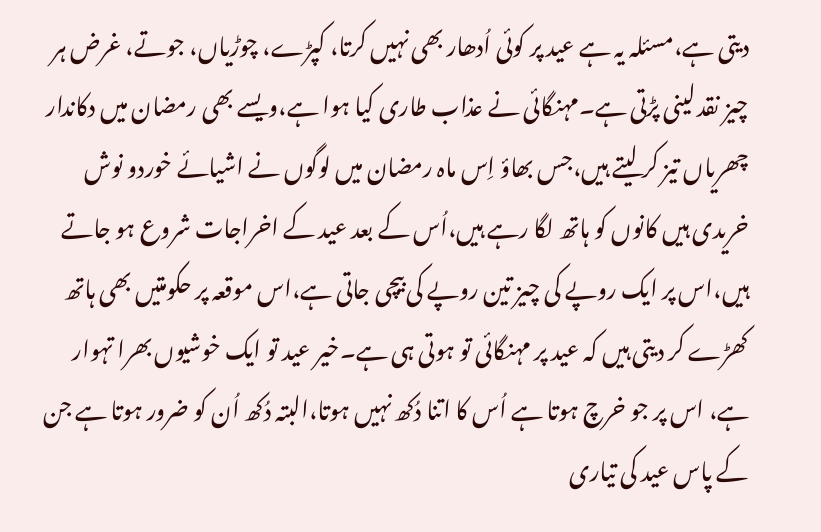دیتی ہے،مسئلہ یہ ہے عید پر کوئی اُدھار بھی نہیں کرتا، کپڑے، چوڑیاں، جوتے، غرض ہر چیز نقد لینی پڑتی ہے۔مہنگائی نے عذاب طاری کیا ہوا ہے،ویسے بھی رمضان میں دکاندار چھریاں تیز کر لیتے ہیں،جس بھاؤ اِس ماہ رمضان میں لوگوں نے اشیائے خوردو نوش خریدی ہیں کانوں کو ہاتھ لگا رہے ہیں،اُس کے بعد عید کے اخراجات شروع ہو جاتے ہیں،اس پر ایک روپے کی چیز تین روپے کی بیچی جاتی ہے،اس موقعہ پر حکومتیں بھی ہاتھ کھڑے کر دیتی ہیں کہ عید پر مہنگائی تو ہوتی ہی ہے۔خیر عید تو ایک خوشیوں بھرا تہوار ہے، اس پر جو خرچ ہوتا ہے اُس کا اتنا دُکھ نہیں ہوتا،البتہ دُکھ اُن کو ضرور ہوتا ہے جن کے پاس عید کی تیاری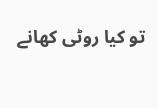تو کیا روٹی کھانے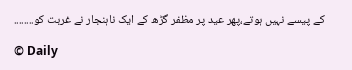کے پیسے نہیں ہوتے،پھر عید پر مظفر گڑھ کے ایک ناہنجار نے غربت کو........

© Daily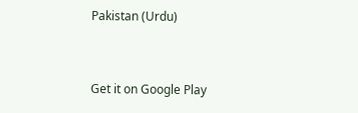Pakistan (Urdu)


Get it on Google Play